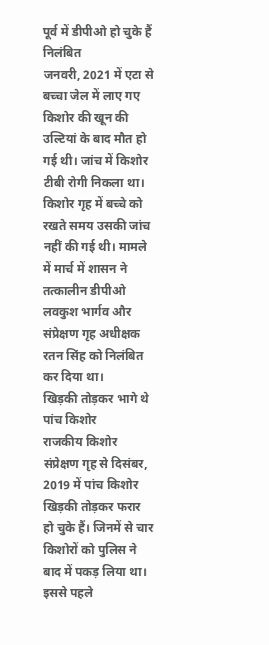पूर्व में डीपीओ हो चुके हैं निलंबित
जनवरी, 2021 में एटा से बच्चा जेल में लाए गए किशोर की खून की उल्टियां के बाद मौत हो गई थी। जांच में किशोर टीबी रोगी निकला था। किशोर गृह में बच्चे को रखते समय उसकी जांच नहीं की गई थी। मामले में मार्च में शासन ने तत्कालीन डीपीओ लवकुश भार्गव और संप्रेक्षण गृह अधीक्षक रतन सिंह को निलंबित कर दिया था।
खिड़की तोड़कर भागे थे पांच किशोर
राजकीय किशोर संप्रेक्षण गृह से दिसंबर, 2019 में पांच किशोर खिड़की तोड़कर फरार हो चुके हैं। जिनमें से चार किशोरों को पुलिस ने बाद में पकड़ लिया था। इससे पहले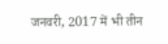जनवरी, 2017 में भी तीन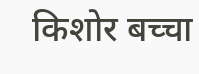किशोर बच्चा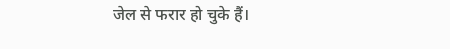जेल से फरार हो चुके हैं।